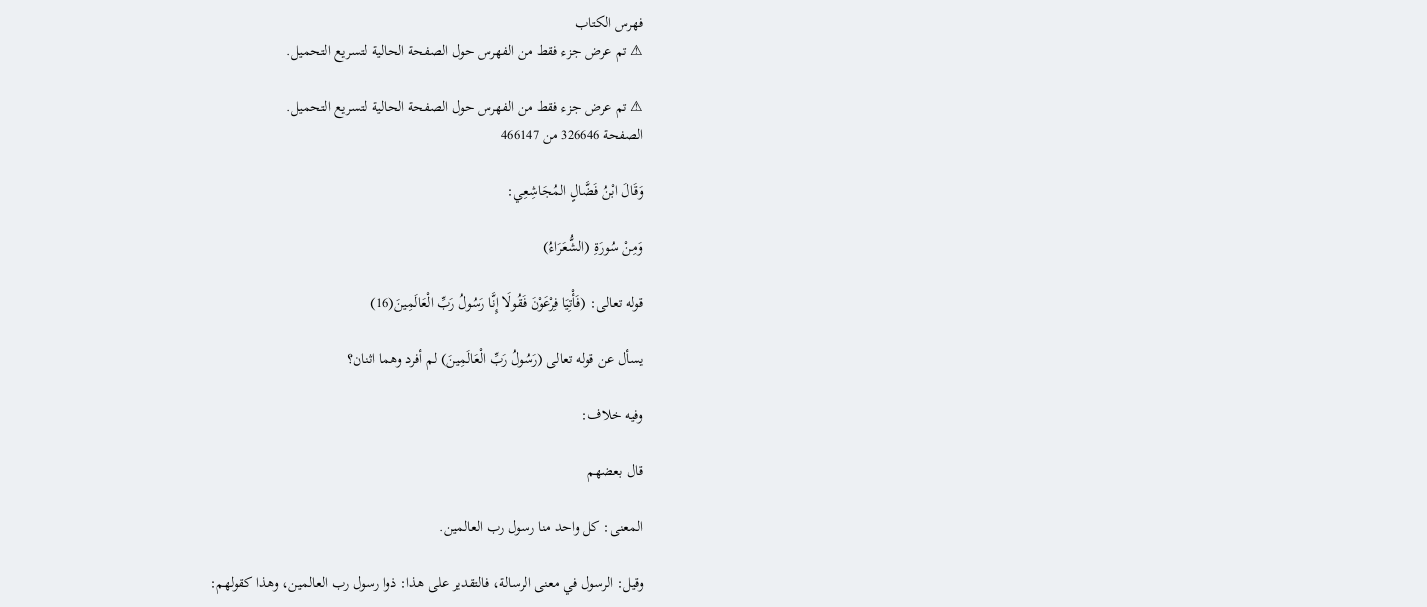فهرس الكتاب
⚠ تم عرض جزء فقط من الفهرس حول الصفحة الحالية لتسريع التحميل.

⚠ تم عرض جزء فقط من الفهرس حول الصفحة الحالية لتسريع التحميل.
الصفحة 326646 من 466147

وَقَالَ ابْنُ فَضَّالٍ المُجَاشِعِي:

وَمِنْ سُورَةِ (الشُّعَرَاءُ)

قوله تعالى: (فَأْتِيَا فِرْعَوْنَ فَقُولَا إِنَّا رَسُولُ رَبِّ الْعَالَمِينَ(16)

يسأل عن قوله تعالى (رَسُولُ رَبِّ الْعَالَمِينَ) لم أفرد وهما اثنان؟

وفيه خلاف:

قال بعضهم

المعنى: كل واحد منا رسول رب العالمين.

وقيل: الرسول في معنى الرسالة، فالتقدير على هذا: ذوا رسول رب العالمين، وهذا كقولهم: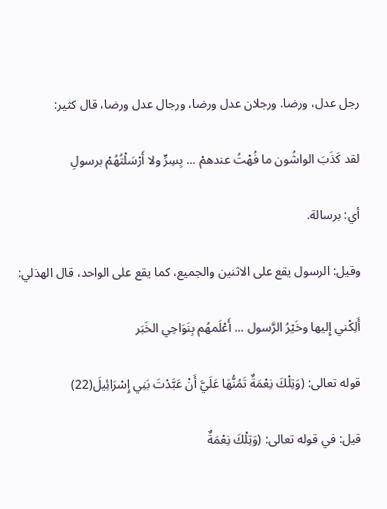رجل عدل، ورضا. ورجلان عدل ورضا، ورجال عدل ورضا، قال كثير:

لقد كَذَبَ الواشُون ما فُهْتُ عندهمْ ... بِسِرٍّ ولا أَرْسَلْتُهُمْ برسولِ

أي: برسالة.

وقيل: الرسول يقع على الاثنين والجميع، كما يقع على الواحد، قال الهذلي:

أَلِكْني إِليها وخَيْرُ الرَّسول ... أَعْلَمهُم بِنَوَاحِي الخَبَر

قوله تعالى: (وَتِلْكَ نِعْمَةٌ تَمُنُّهَا عَلَيَّ أَنْ عَبَّدْتَ بَنِي إِسْرَائِيلَ(22)

قيل: في قوله تعالى: (وَتِلْكَ نِعْمَةٌ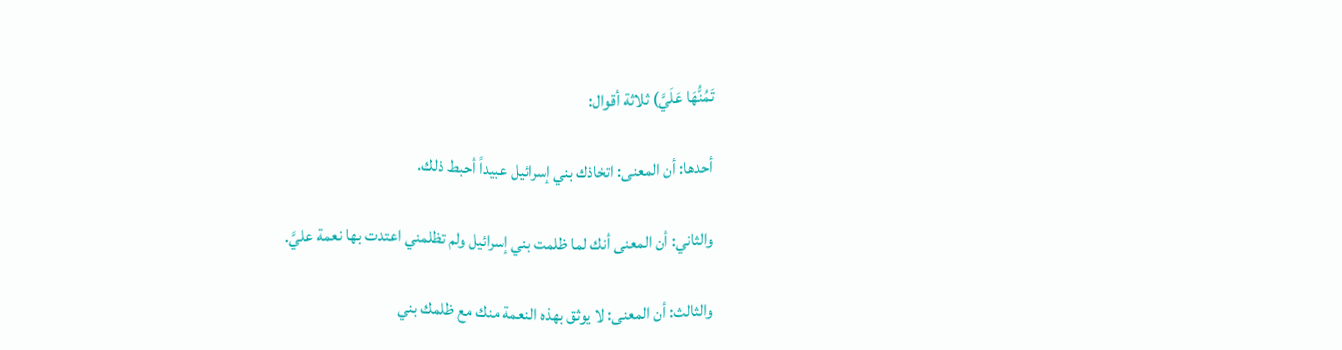تَمُنُّهَا عَلَيَّ) ثلاثة أقوال:

أحدها: أن المعنى: اتخاذك بني إسرائيل عبيداً أحبط ذلك.

والثاني: أن المعنى أنك لما ظلمت بني إسرائيل ولم تظلمني اعتدت بها نعمة عليَّ.

والثالث: أن المعنى: لا يوثق بهذه النعمة منك مع ظلمك بني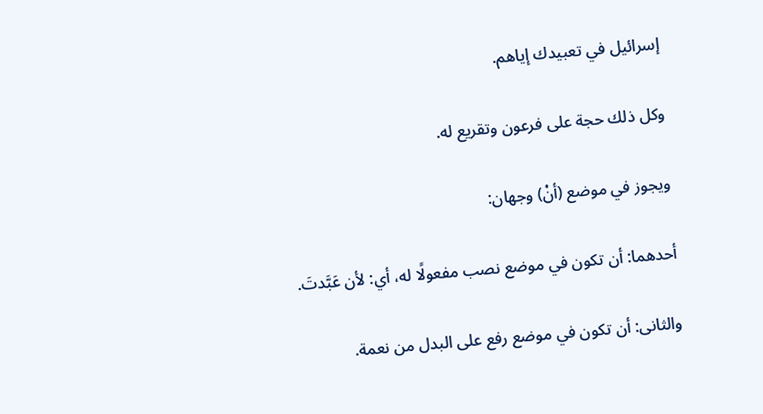إسرائيل في تعبيدك إياهم.

وكل ذلك حجة على فرعون وتقريع له.

ويجوز في موضع (أنْ) وجهان:

أحدهما: أن تكون في موضع نصب مفعولًا له، أي: لأن عَبَّدتَ.

والثانى: أن تكون في موضع رفع على البدل من نعمة.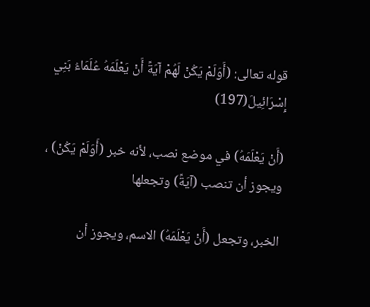قوله تعالى: (أَوَلَمْ يَكُنْ لَهُمْ آيَةً أَنْ يَعْلَمَهُ عُلَمَاءُ بَنِي إِسْرَائِيلَ(197)

(أَنْ يَعْلَمَهُ) في موضع نصب، لأنه خبر (أَوَلَمْ يَكُنْ) ، ويجوز أن تنصب (آيَةً) وتجعلها

الخبر، وتجعل (أَنْ يَعْلَمَهُ) الاسم، ويجوز أن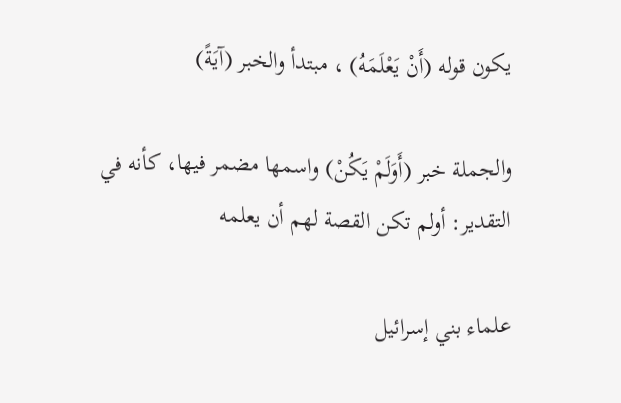يكون قوله (أَنْ يَعْلَمَهُ) ، مبتدأ والخبر (آيَةً)

والجملة خبر (أَوَلَمْ يَكُنْ) واسمها مضمر فيها، كأنه في التقدير: أولم تكن القصة لهم أن يعلمه

علماء بني إسرائيل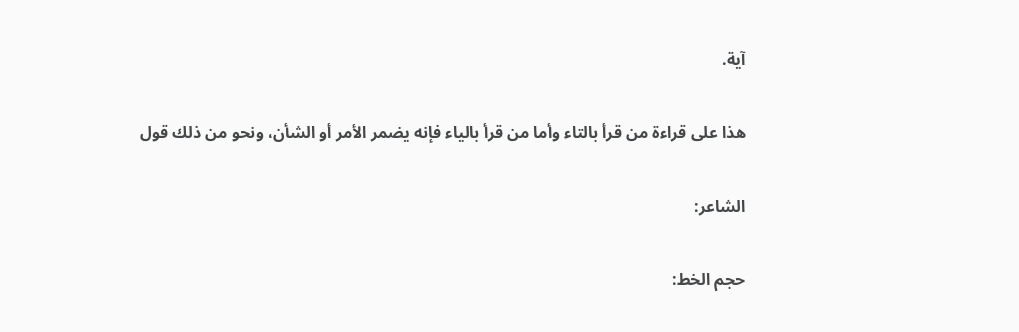آية.

هذا على قراءة من قرأ بالتاء وأما من قرأ بالياء فإنه يضمر الأمر أو الشأن، ونحو من ذلك قول

الشاعر:

حجم الخط: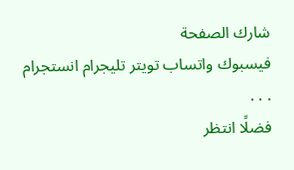شارك الصفحة
فيسبوك واتساب تويتر تليجرام انستجرام
. . .
فضلًا انتظر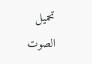تحميل الصوت